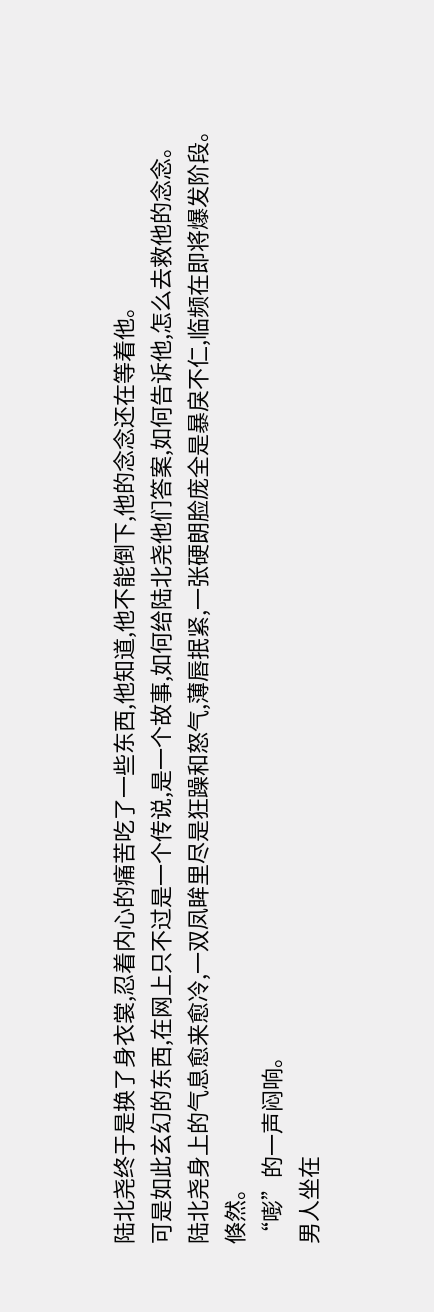陆北尧终于是换了身衣裳,忍着内心的痛苦吃了一些东西,他知道,他不能倒下,他的念念还在等着他。
可是如此玄幻的东西,在网上只不过是一个传说,是一个故事,如何给陆北尧他们答案,如何告诉他,怎么去救他的念念。
陆北尧身上的气息愈来愈冷,一双凤眸里尽是狂躁和怒气,薄唇抿紧,一张硬朗脸庞全是暴戾不仁,临频在即将爆发阶段。
倏然。
“嘭”的一声闷响。
男人坐在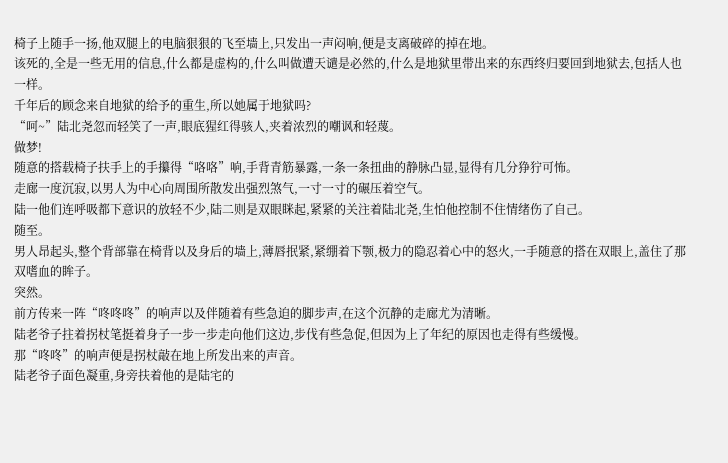椅子上随手一扬,他双腿上的电脑狠狠的飞至墙上,只发出一声闷响,便是支离破碎的掉在地。
该死的,全是一些无用的信息,什么都是虚构的,什么叫做遭天谴是必然的,什么是地狱里带出来的东西终归要回到地狱去,包括人也一样。
千年后的顾念来自地狱的给予的重生,所以她属于地狱吗?
“呵~”陆北尧忽而轻笑了一声,眼底猩红得骇人,夹着浓烈的嘲讽和轻蔑。
做梦!
随意的搭载椅子扶手上的手攥得“咯咯”响,手背青筋暴露,一条一条扭曲的静脉凸显,显得有几分狰狞可怖。
走廊一度沉寂,以男人为中心向周围所散发出强烈煞气,一寸一寸的碾压着空气。
陆一他们连呼吸都下意识的放轻不少,陆二则是双眼眯起,紧紧的关注着陆北尧,生怕他控制不住情绪伤了自己。
随至。
男人昂起头,整个背部靠在椅背以及身后的墙上,薄唇抿紧,紧绷着下颚,极力的隐忍着心中的怒火,一手随意的搭在双眼上,盖住了那双嗜血的眸子。
突然。
前方传来一阵“咚咚咚”的响声以及伴随着有些急迫的脚步声,在这个沉静的走廊尤为清晰。
陆老爷子拄着拐杖笔挺着身子一步一步走向他们这边,步伐有些急促,但因为上了年纪的原因也走得有些缓慢。
那“咚咚”的响声便是拐杖敲在地上所发出来的声音。
陆老爷子面色凝重,身旁扶着他的是陆宅的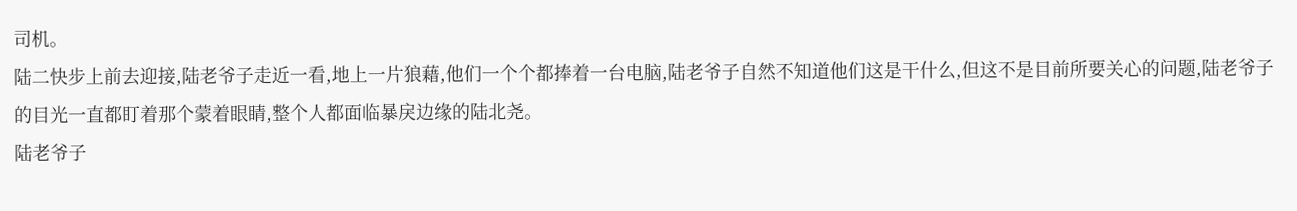司机。
陆二快步上前去迎接,陆老爷子走近一看,地上一片狼藉,他们一个个都捧着一台电脑,陆老爷子自然不知道他们这是干什么,但这不是目前所要关心的问题,陆老爷子的目光一直都盯着那个蒙着眼睛,整个人都面临暴戾边缘的陆北尧。
陆老爷子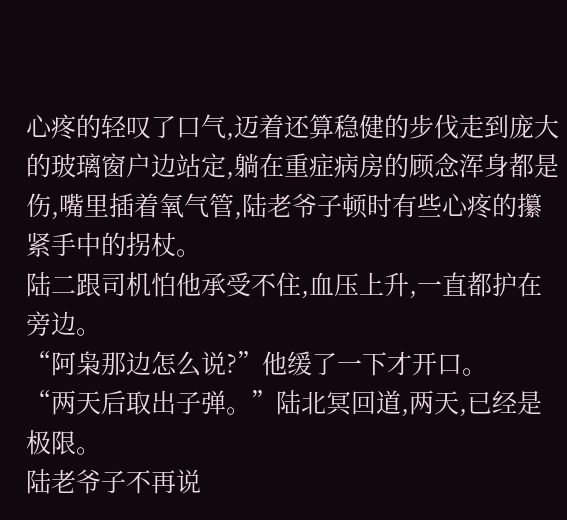心疼的轻叹了口气,迈着还算稳健的步伐走到庞大的玻璃窗户边站定,躺在重症病房的顾念浑身都是伤,嘴里插着氧气管,陆老爷子顿时有些心疼的攥紧手中的拐杖。
陆二跟司机怕他承受不住,血压上升,一直都护在旁边。
“阿枭那边怎么说?”他缓了一下才开口。
“两天后取出子弹。”陆北冥回道,两天,已经是极限。
陆老爷子不再说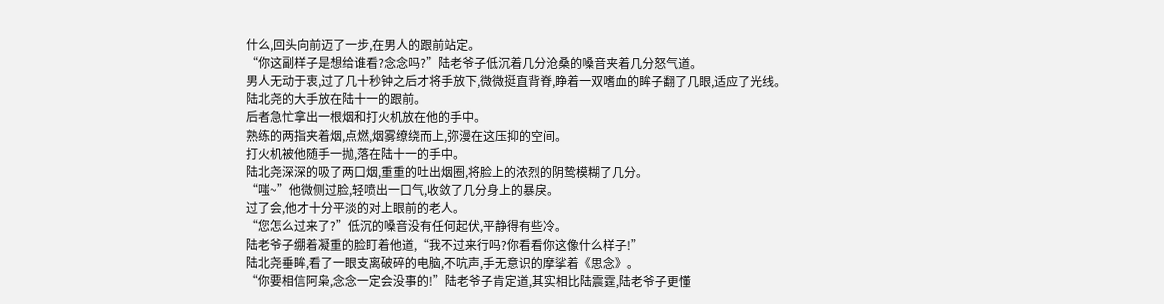什么,回头向前迈了一步,在男人的跟前站定。
“你这副样子是想给谁看?念念吗?”陆老爷子低沉着几分沧桑的嗓音夹着几分怒气道。
男人无动于衷,过了几十秒钟之后才将手放下,微微挺直背脊,睁着一双嗜血的眸子翻了几眼,适应了光线。
陆北尧的大手放在陆十一的跟前。
后者急忙拿出一根烟和打火机放在他的手中。
熟练的两指夹着烟,点燃,烟雾缭绕而上,弥漫在这压抑的空间。
打火机被他随手一抛,落在陆十一的手中。
陆北尧深深的吸了两口烟,重重的吐出烟圈,将脸上的浓烈的阴鸷模糊了几分。
“嗤~”他微侧过脸,轻喷出一口气,收敛了几分身上的暴戾。
过了会,他才十分平淡的对上眼前的老人。
“您怎么过来了?”低沉的嗓音没有任何起伏,平静得有些冷。
陆老爷子绷着凝重的脸盯着他道,“我不过来行吗?你看看你这像什么样子!”
陆北尧垂眸,看了一眼支离破碎的电脑,不吭声,手无意识的摩挲着《思念》。
“你要相信阿枭,念念一定会没事的!”陆老爷子肯定道,其实相比陆震霆,陆老爷子更懂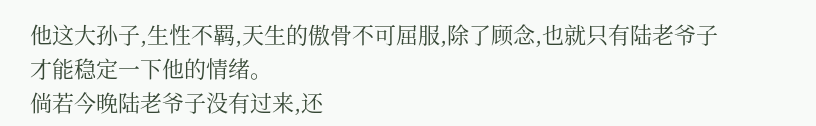他这大孙子,生性不羁,天生的傲骨不可屈服,除了顾念,也就只有陆老爷子才能稳定一下他的情绪。
倘若今晚陆老爷子没有过来,还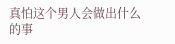真怕这个男人会做出什么的事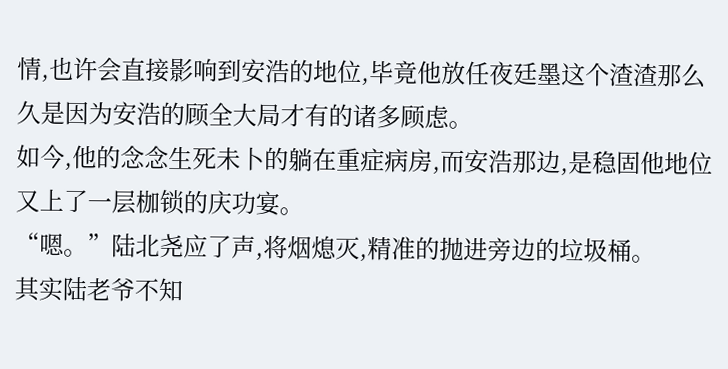情,也许会直接影响到安浩的地位,毕竟他放任夜廷墨这个渣渣那么久是因为安浩的顾全大局才有的诸多顾虑。
如今,他的念念生死未卜的躺在重症病房,而安浩那边,是稳固他地位又上了一层枷锁的庆功宴。
“嗯。”陆北尧应了声,将烟熄灭,精准的抛进旁边的垃圾桶。
其实陆老爷不知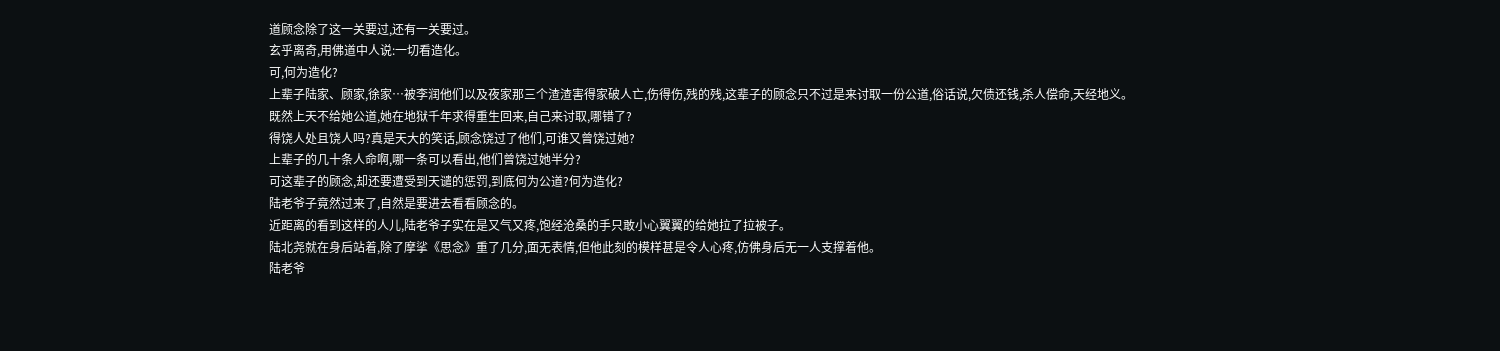道顾念除了这一关要过,还有一关要过。
玄乎离奇,用佛道中人说:一切看造化。
可,何为造化?
上辈子陆家、顾家,徐家…被李润他们以及夜家那三个渣渣害得家破人亡,伤得伤,残的残,这辈子的顾念只不过是来讨取一份公道,俗话说,欠债还钱,杀人偿命,天经地义。
既然上天不给她公道,她在地狱千年求得重生回来,自己来讨取,哪错了?
得饶人处且饶人吗?真是天大的笑话,顾念饶过了他们,可谁又曾饶过她?
上辈子的几十条人命啊,哪一条可以看出,他们曾饶过她半分?
可这辈子的顾念,却还要遭受到天谴的惩罚,到底何为公道?何为造化?
陆老爷子竟然过来了,自然是要进去看看顾念的。
近距离的看到这样的人儿,陆老爷子实在是又气又疼,饱经沧桑的手只敢小心翼翼的给她拉了拉被子。
陆北尧就在身后站着,除了摩挲《思念》重了几分,面无表情,但他此刻的模样甚是令人心疼,仿佛身后无一人支撑着他。
陆老爷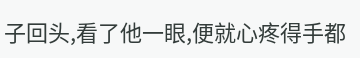子回头,看了他一眼,便就心疼得手都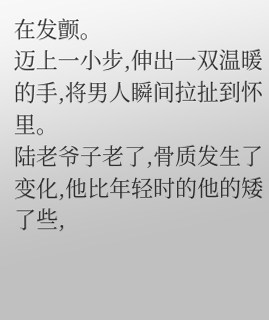在发颤。
迈上一小步,伸出一双温暖的手,将男人瞬间拉扯到怀里。
陆老爷子老了,骨质发生了变化,他比年轻时的他的矮了些,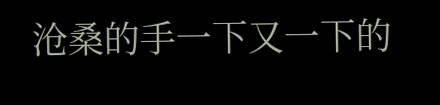沧桑的手一下又一下的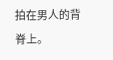拍在男人的背脊上。